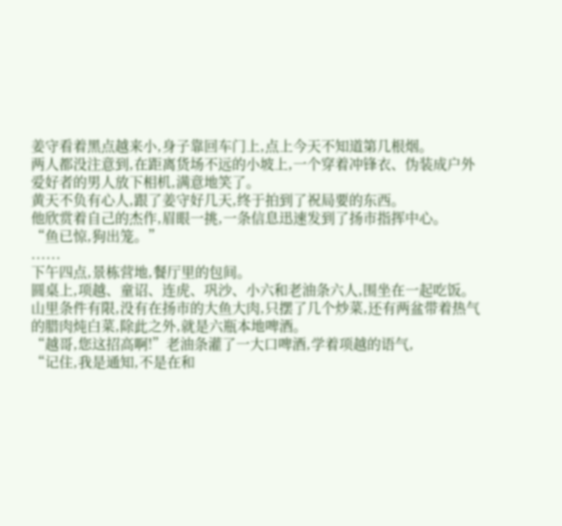姜守看着黑点越来小,身子靠回车门上,点上今天不知道第几根烟。
两人都没注意到,在距离货场不远的小坡上,一个穿着冲锋衣、伪装成户外爱好者的男人放下相机,满意地笑了。
黄天不负有心人,跟了姜守好几天,终于拍到了祝局要的东西。
他欣赏着自己的杰作,眉眼一挑,一条信息迅速发到了扬市指挥中心。
“鱼已惊,狗出笼。”
......
下午四点,景栋营地,餐厅里的包间。
圆桌上,项越、童诏、连虎、巩沙、小六和老油条六人,围坐在一起吃饭。
山里条件有限,没有在扬市的大鱼大肉,只摆了几个炒菜,还有两盆带着热气的腊肉炖白菜,除此之外,就是六瓶本地啤酒。
“越哥,您这招高啊!”老油条灌了一大口啤酒,学着项越的语气,
“记住,我是通知,不是在和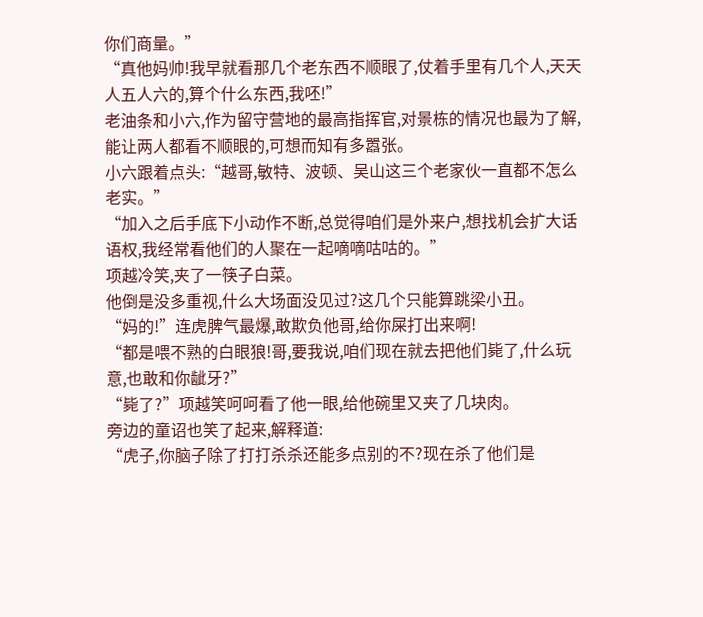你们商量。”
“真他妈帅!我早就看那几个老东西不顺眼了,仗着手里有几个人,天天人五人六的,算个什么东西,我呸!”
老油条和小六,作为留守营地的最高指挥官,对景栋的情况也最为了解,能让两人都看不顺眼的,可想而知有多嚣张。
小六跟着点头:“越哥,敏特、波顿、吴山这三个老家伙一直都不怎么老实。”
“加入之后手底下小动作不断,总觉得咱们是外来户,想找机会扩大话语权,我经常看他们的人聚在一起嘀嘀咕咕的。”
项越冷笑,夹了一筷子白菜。
他倒是没多重视,什么大场面没见过?这几个只能算跳梁小丑。
“妈的!”连虎脾气最爆,敢欺负他哥,给你屎打出来啊!
“都是喂不熟的白眼狼!哥,要我说,咱们现在就去把他们毙了,什么玩意,也敢和你龇牙?”
“毙了?”项越笑呵呵看了他一眼,给他碗里又夹了几块肉。
旁边的童诏也笑了起来,解释道:
“虎子,你脑子除了打打杀杀还能多点别的不?现在杀了他们是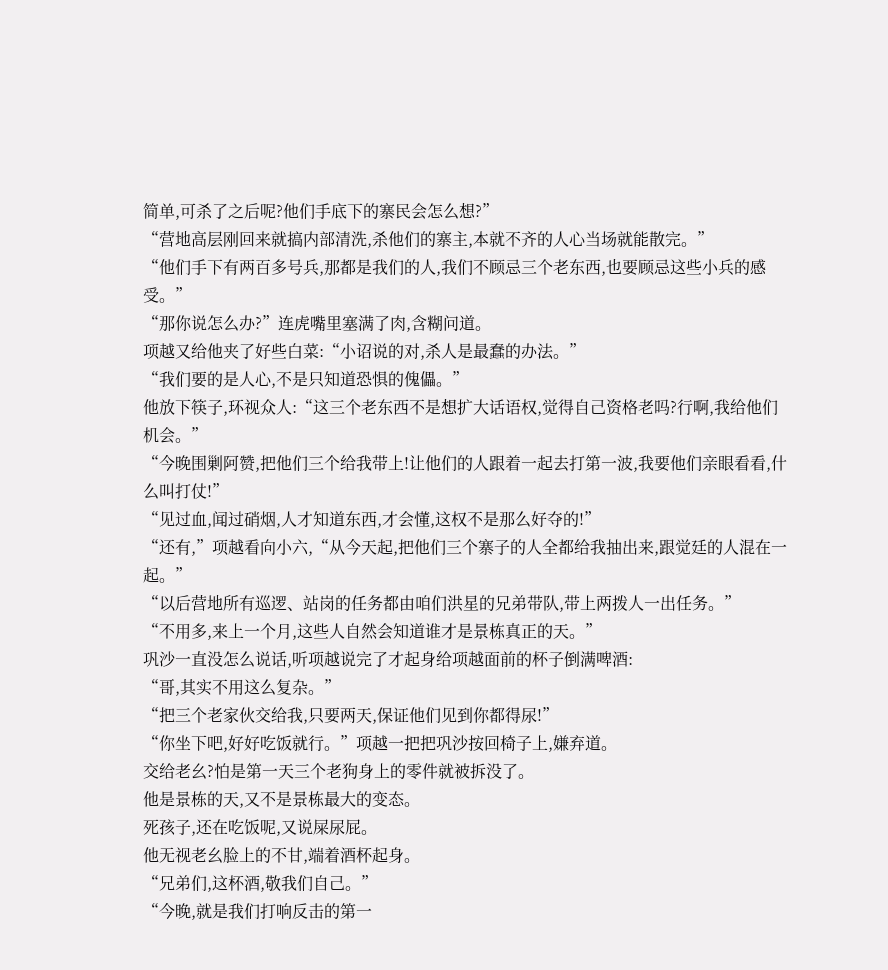简单,可杀了之后呢?他们手底下的寨民会怎么想?”
“营地高层刚回来就搞内部清洗,杀他们的寨主,本就不齐的人心当场就能散完。”
“他们手下有两百多号兵,那都是我们的人,我们不顾忌三个老东西,也要顾忌这些小兵的感受。”
“那你说怎么办?”连虎嘴里塞满了肉,含糊问道。
项越又给他夹了好些白菜:“小诏说的对,杀人是最蠢的办法。”
“我们要的是人心,不是只知道恐惧的傀儡。”
他放下筷子,环视众人:“这三个老东西不是想扩大话语权,觉得自己资格老吗?行啊,我给他们机会。”
“今晚围剿阿赞,把他们三个给我带上!让他们的人跟着一起去打第一波,我要他们亲眼看看,什么叫打仗!”
“见过血,闻过硝烟,人才知道东西,才会懂,这权不是那么好夺的!”
“还有,”项越看向小六,“从今天起,把他们三个寨子的人全都给我抽出来,跟觉廷的人混在一起。”
“以后营地所有巡逻、站岗的任务都由咱们洪星的兄弟带队,带上两拨人一出任务。”
“不用多,来上一个月,这些人自然会知道谁才是景栋真正的天。”
巩沙一直没怎么说话,听项越说完了才起身给项越面前的杯子倒满啤酒:
“哥,其实不用这么复杂。”
“把三个老家伙交给我,只要两天,保证他们见到你都得尿!”
“你坐下吧,好好吃饭就行。”项越一把把巩沙按回椅子上,嫌弃道。
交给老幺?怕是第一天三个老狗身上的零件就被拆没了。
他是景栋的天,又不是景栋最大的变态。
死孩子,还在吃饭呢,又说屎尿屁。
他无视老幺脸上的不甘,端着酒杯起身。
“兄弟们,这杯酒,敬我们自己。”
“今晚,就是我们打响反击的第一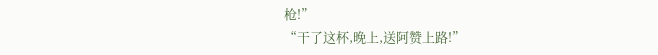枪!”
“干了这杯,晚上,送阿赞上路!”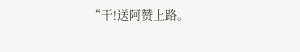“干!送阿赞上路。